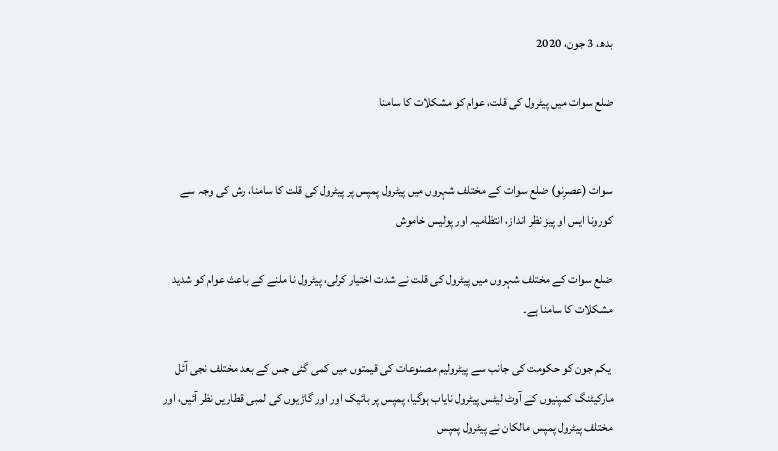بدھ، 3 جون، 2020

ضلع سوات میں پیٹرول کی قلت، عوام کو مشکلات کا سامنا


سوات (عصرِنو) ضلع سوات کے مختلف شہروں میں پیٹرول پمپس پر پیٹرول کی قلت کا سامنا، رش کی وجہ سے کورونا ایس او پیز نظر انداز، انتظامیہ اور پولیس خاموش

ضلع سوات کے مختلف شہروں میں پیٹرول کی قلت نے شدت اختیار کرلی، پیٹرول نا ملنے کے باعث عوام کو شدید مشکلات کا سامنا ہے۔

 یکم جون کو حکومت کی جانب سے پیٹرولیم مصنوعات کی قیمتوں میں کمی گئی جس کے بعد مختلف نجی آئل مارکیٹنگ کمپنیوں کے آوٹ لیٹس پیٹرول نایاب ہوگیا، پمپس پر بائیک اور اور گاڑیوں کی لمبی قطاریں نظر آئیں، اور مختلف پیٹرول پمپس مالکان نے پیٹرول پمپس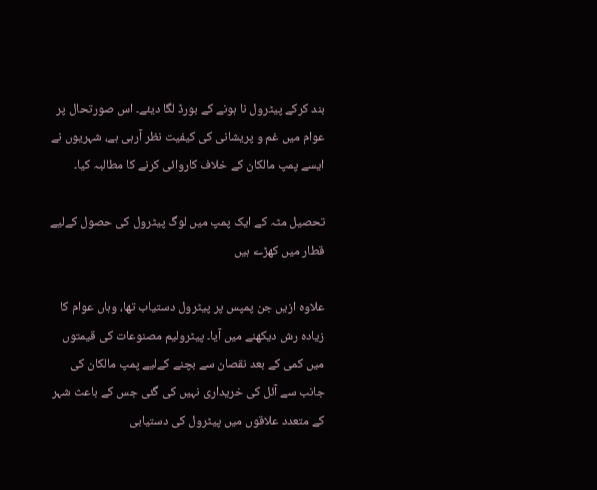بند کرکے پیٹرول نا ہونے کے بورڈ لگا دیئے۔ اس صورتحال پر عوام میں غم و پریشانی کی کیفیت نظر آرہی ہے، شہریوں نے ایسے پمپ مالکان کے خلاف کاروائی کرنے کا مطالبہ کیا۔

تحصیل مٹہ کے ایک پمپ میں لوگ پیٹرول کی حصول کےلیے قطار میں کھڑے ہیں

علاوہ ازیں جن پمپس پر پیٹرول دستیاب تھا، وہاں عوام کا زیادہ رش دیکھنے میں آیا۔ پیٹرولیم مصنوعات کی قیمتوں میں کمی کے بعد نقصان سے بچنے کےلیے پمپ مالکان کی جانب سے آئل کی خریداری نہیں کی گئی جس کے باعث شہر کے متعدد علاقوں میں پیٹرول کی دستیابی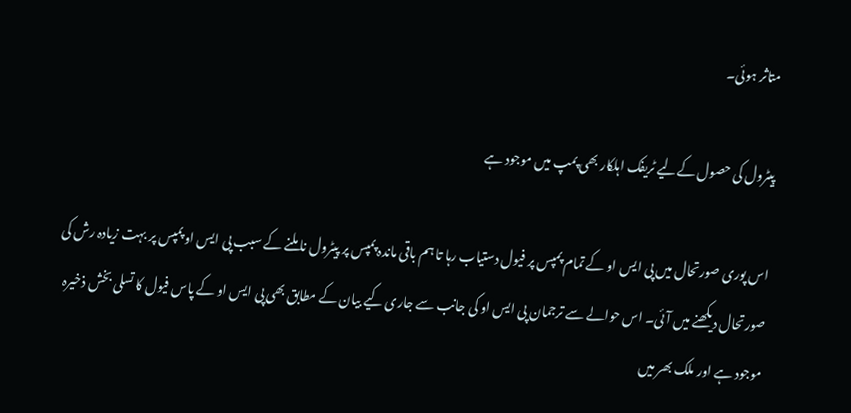متاثر ہوئی۔

پیٹرول کی حصول کےلیے ٹریفک اہلکار بھی پمپ میں موجود ہے

اس پوری صورتحال میں پی ایس او کے تمام پمپس پر فیول دستیاب رہا تا ہم باقی ماندہ پمپس پر پیٹرول نا ملنے کے سبب پی ایس او پمپس پر بہت زیادہ رش کی صورتحال دیکھنے میں آئی۔ اس حوالے سے ترجمان پی ایس او کی جانب سے جاری کیے بیان کے مطابق بھی پی ایس او کے پاس فیول کا تسلی بخش ذخیرہ موجود ہے اور ملک بھر میں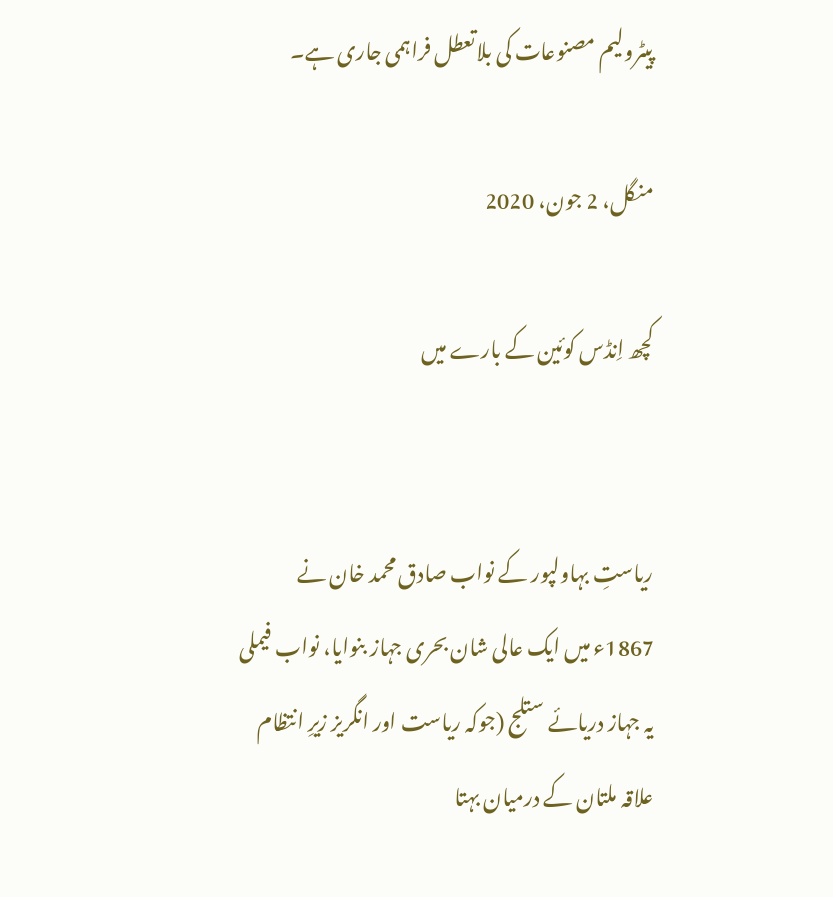پیٹرولیم مصنوعات کی بلاتعطل فراہمی جاری ہے۔

منگل، 2 جون، 2020

کچھ اِنڈس کوئین کے بارے میں


ریاستِ بہاولپور کے نواب صادق محمد خان نے 1867ء میں ایک عالی شان بحری جہاز بنوایا، نواب فیملی یہ جہاز دریائے ستلج (جوکہ ریاست اور انگریز زیرِ انتظام علاقہ ملتان کے درمیان بہتا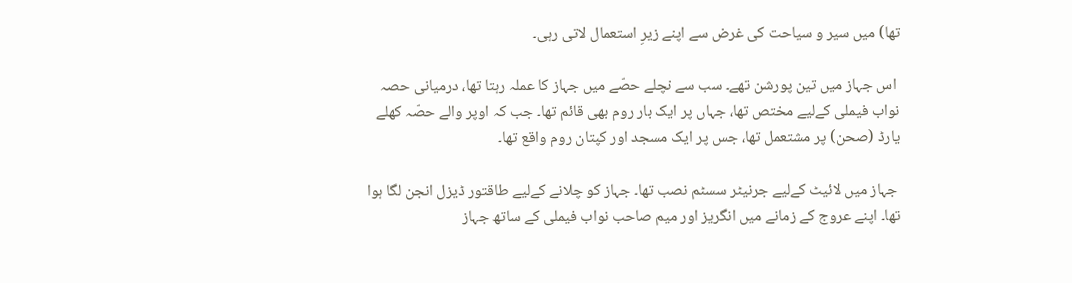تھا) میں سیر و سیاحت کی غرض سے اپنے زیرِ استعمال لاتی رہی۔

 اس جہاز میں تین پورشن تھے۔ سب سے نچلے حصّے میں جہاز کا عملہ رہتا تھا، درمیانی حصہ نواب فیملی کےلیے مختص تھا، جہاں پر ایک بار روم بھی قائم تھا۔ جب کہ اوپر والے حصّہ کھلے یارڈ (صحن) پر مشتعمل تھا، جس پر ایک مسجد اور کپتان روم واقع تھا۔

 جہاز میں لائیٹ کےلیے جرنیٹر سسٹم نصب تھا۔ جہاز کو چلانے کےلیے طاقتور ڈیزل انجن لگا ہوا تھا۔ اپنے عروج کے زمانے میں انگریز اور میم صاحب نواب فیملی کے ساتھ جہاز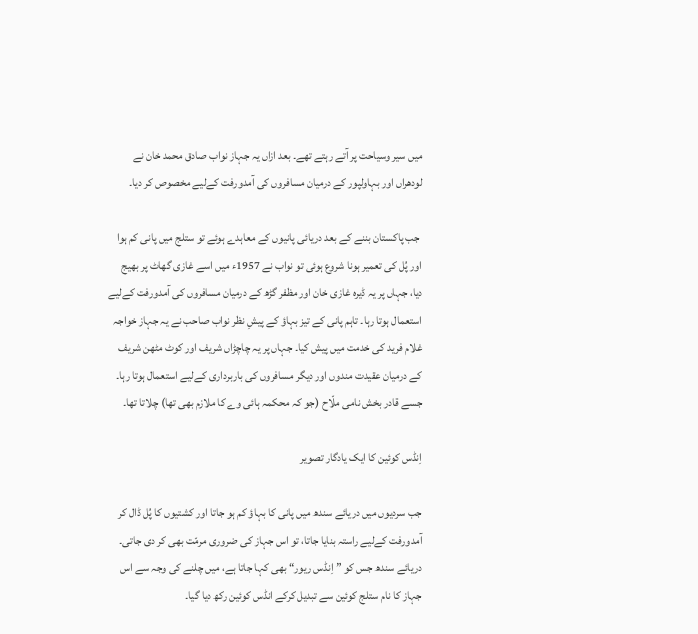میں سیر وسیاحت پر آتے رہتے تھے۔ بعد ازاں یہ جہاز نواب صادق محمد خان نے لودھراں اور بہاولپور کے درمیان مسافروں کی آمدورفت کےلیے مخصوص کر دیا۔

 جب پاکستان بننے کے بعد دریائی پانیوں کے معاہدے ہوئے تو ستلج میں پانی کم ہوا اور پُل کی تعمیر ہونا شروع ہوئی تو نواب نے 1957ء میں اسے غازی گھاٹ پر بھیج دیا، جہاں پر یہ ڈیرہ غازی خان اور مظفر گڑھ کے درمیان مسافروں کی آمدورفت کےلیے استعمال ہوتا رہا۔ تاہم پانی کے تیز بہاؤ کے پیشِ نظر نواب صاحب نے یہ جہاز خواجہ غلام فرید کی خدمت میں پیش کیا۔ جہاں پر یہ چاچڑاں شریف اور کوٹ مٹھن شریف کے درمیان عقیدت مندوں اور دیگر مسافروں کی باربرداری کےلیے استعمال ہوتا رہا۔ جسے قادر بخش نامی ملّاح (جو کہ محکمہ ہائی وے کا ملازم بھی تھا) چلاتا تھا۔

اِنڈس کوئین کا ایک یادگار تصویر

جب سردیوں میں دریائے سندھ میں پانی کا بہاؤ کم ہو جاتا اور کشتیوں کا پُل ڈال کر آمدورفت کےلیے راستہ بنایا جاتا، تو اس جہاز کی ضروری مرمّت بھی کر دی جاتی۔ دریائے سندھ جس کو ”اِنڈس ریور“ بھی کہا جاتا ہے، میں چلنے کی وجہ سے اس جہاز کا نام ستلج کوئین سے تبدیل کرکے انڈس کوئین رکھ دیا گیا۔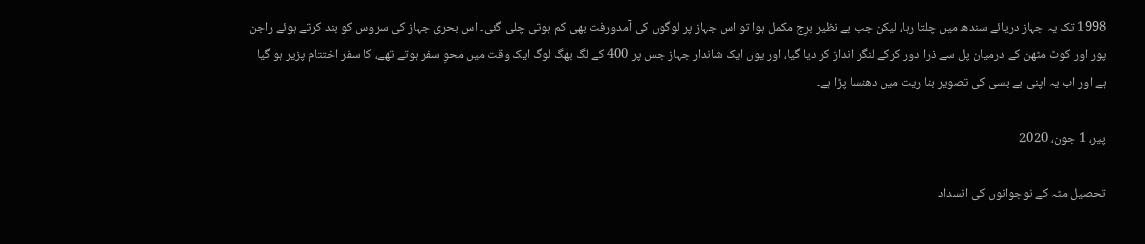1998 تک یہ جہاز دریائے سندھ میں چلتا رہا، لیکن جب بے نظیر برِج مکمل ہوا تو اس جہاز پر لوگوں کی آمدورفت بھی کم ہوتی چلی گئی۔ اس بحری جہاز کی سروس کو بند کرتے ہوئے راجن پور اور کوٹ مٹھن کے درمیان پل سے ذرا دور کرکے لنگر انداز کر دیا گیا، اور یوں ایک شاندار جہاز جس پر 400 کے لگ بھگ لوگ ایک وقت میں محوِ سفر ہوتے تھے، کا سفر اختتام پزیر ہو گیا ہے اور اب یہ اپنی بے بسی کی تصویر بنا ریت میں دھنسا پڑا ہے۔

پیر، 1 جون، 2020

تحصیل مٹہ کے نوجوانوں کی انسداد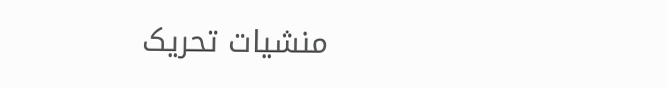منشیات تحریک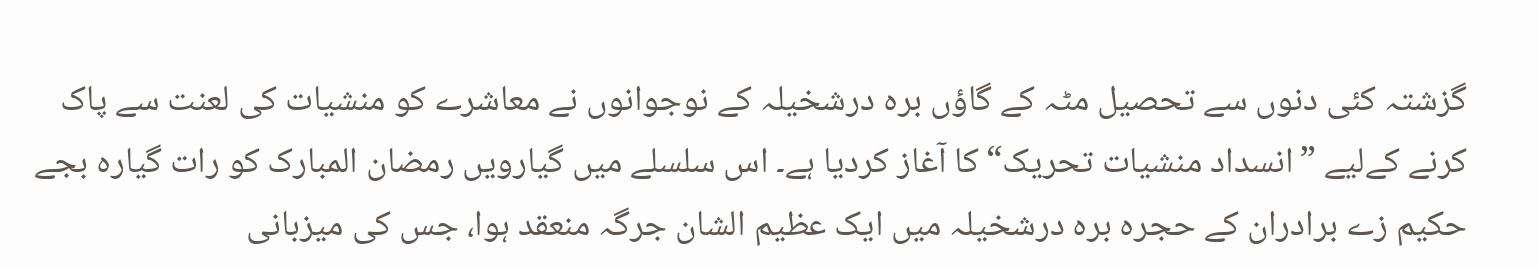گزشتہ کئی دنوں سے تحصیل مٹہ کے گاؤں برہ درشخیلہ کے نوجوانوں نے معاشرے کو منشیات کی لعنت سے پاک کرنے کےلیے ”انسداد منشیات تحریک“ کا آغاز کردیا ہے۔ اس سلسلے میں گیارویں رمضان المبارک کو رات گیارہ بجے حکیم زے برادران کے حجرہ برہ درشخیلہ میں ایک عظیم الشان جرگہ منعقد ہوا، جس کی میزبانی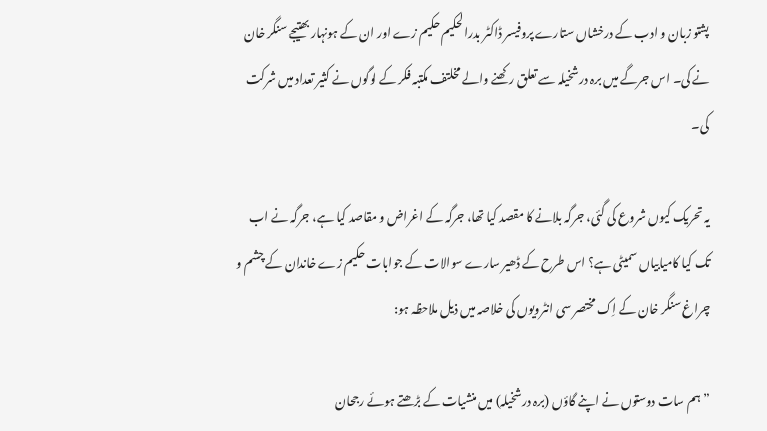پشتو زبان و ادب کے درخشاں ستارے پروفیسر ڈاکٹر بدرالحکیم حکیم زے اور ان کے ہونہار بھتیجے سنگر خان نے کی۔ اس جرگے میں برہ درشخیلہ سے تعلق رکھنے والے مخلتف مکتبہ فکر کے لوگوں نے کثیر تعداد میں شرکت کی۔

یہ تحریک کیوں شروع کی گئی، جرگہ بلانے کا مقصد کیا تھا، جرگہ کے اغراض و مقاصد کیا ہے، جرگہ نے اب تک کیا کامیابیاں سمیٹی ہے؟ اس طرح کے ڈھیر سارے سوالات کے جوابات حکیم زے خاندان کے چشم و چراغ سنگر خان کے اِک مختصر سی انٹرویوں کی خلاصہ میں ذیل ملاحظہ ہو:

”ہم سات دوستوں نے اپنے گاؤں (برہ درشخیلہ) میں منشیات کے بڑھتے ہوئے رجحان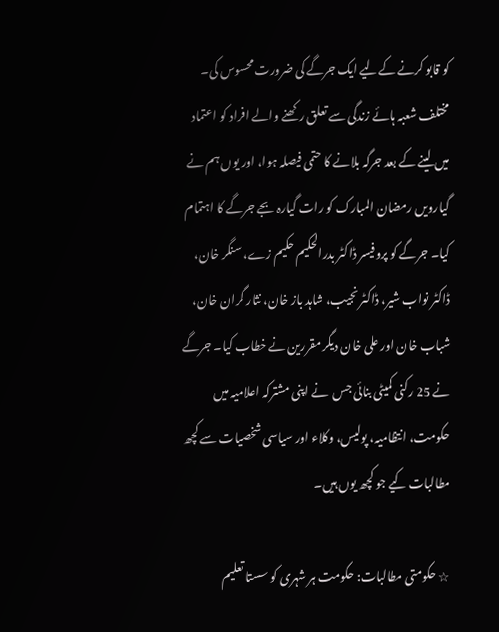کو قابو کرنے کےلیے ایک جرگے کی ضرورت محسوس کی۔ مختلف شعبہ ہائے زندگی سے تعلق رکھنے والے افراد کو اعتماد میں لینے کے بعد جرگہ بلانے کا حتمی فیصلہ ہوا، اور یوں ہم نے گیارویں رمضان المبارک کو رات گیارہ بجے جرگے کا اہتمام کیا۔ جرگے کو پروفیسر ڈاکٹر بدرالحکیم حکیم زے، سنگر خان، ڈاکٹر نواب شیر، ڈاکٹر نجیب، شاہد باز خان، نثار گران خان، شباب خان اور علی خان دیگر مقررین نے خطاب کیا۔ جرگے نے 25 رکنی کمیٹی بنائی جس  نے اپنی مشترکہ اعلامیہ میں حکومت، انتظامیہ، پولیس، وکلاء اور سیاسی شخصیات سے کچھ مطالبات کیے جو کچھ یوں ہیں۔

☆ حکومتی مطالبات: حکومت ہر شہری کو سستا تعلیم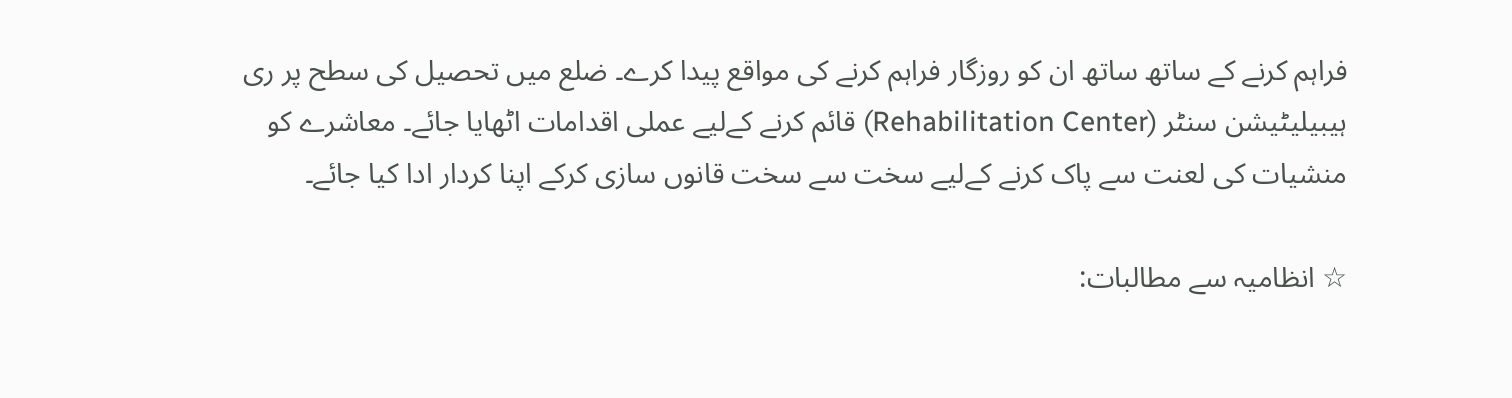فراہم کرنے کے ساتھ ساتھ ان کو روزگار فراہم کرنے کی مواقع پیدا کرے۔ ضلع میں تحصیل کی سطح پر ری ہیبیلیٹیشن سنٹر (Rehabilitation Center) قائم کرنے کےلیے عملی اقدامات اٹھایا جائے۔ معاشرے کو منشیات کی لعنت سے پاک کرنے کےلیے سخت سے سخت قانوں سازی کرکے اپنا کردار ادا کیا جائے۔

☆ انظامیہ سے مطالبات: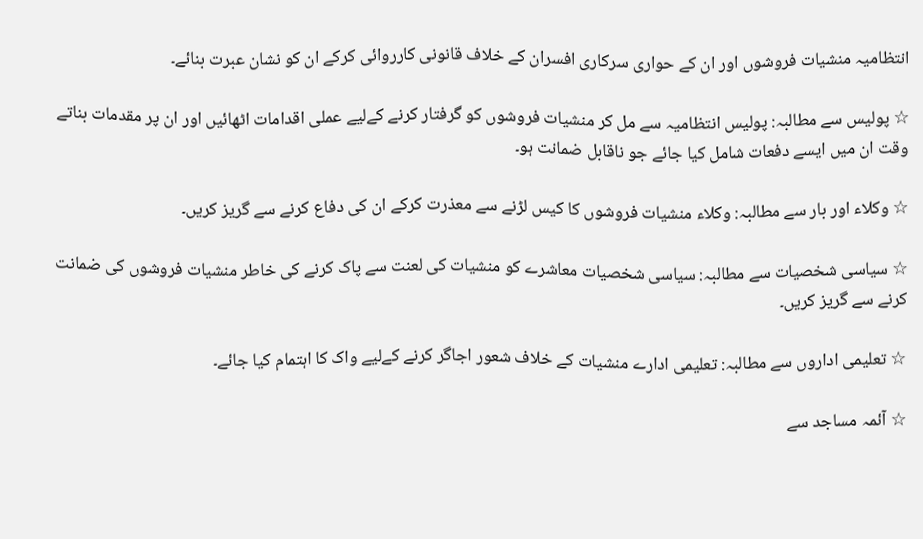انتظامیہ منشیات فروشوں اور ان کے حواری سرکاری افسران کے خلاف قانونی کارروائی کرکے ان کو نشان عبرت بنائے۔

☆ پولیس سے مطالبہ: پولیس انتظامیہ سے مل کر منشیات فروشوں کو گرفتار کرنے کےلیے عملی اقدامات اٹھائیں اور ان پر مقدمات بناتے وقت ان میں ایسے دفعات شامل کیا جائے جو ناقابل ضمانت ہو۔

☆ وکلاء اور بار سے مطالبہ: وکلاء منشیات فروشوں کا کیس لڑنے سے معذرت کرکے ان کی دفاع کرنے سے گریز کریں۔

☆ سیاسی شخصیات سے مطالبہ: سیاسی شخصیات معاشرے کو منشیات کی لعنت سے پاک کرنے کی خاطر منشیات فروشوں کی ضمانت کرنے سے گریز کریں۔

☆ تعلیمی اداروں سے مطالبہ: تعلیمی ادارے منشیات کے خلاف شعور اجاگر کرنے کےلیے واک کا اہتمام کیا جائے۔

☆ آئمہ مساجد سے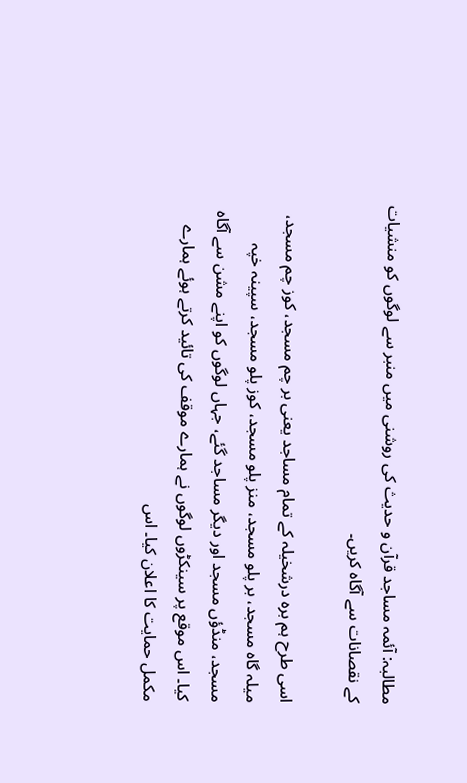مطالبہ: آئمہ مساجد قرآن و حدیث کی روشنی میں منبر سے لوگوں کو منشیات کے نقصانات سے آگاہ کریں۔

اسی طرح ہم برہ درشخیلہ کے تمام مساجد یعنی بر چم مسجد، کوز چم مسجد، میلہ گاہ مسجد، بر پلو مسجد، منز پلو مسجد، کوز پلو مسجد، سپینہ خپہ مسجد، منڈؤں مسجد اور دیگر مساجد گئے، جہاں لوگوں کو اپنے مشن سے آگاہ کیا۔ اس موقع پر سینکڑوں لوگوں نے ہمارے موقف کی تائید کرتے ہوئے ہمارے مکمل حمایت کا اعلان کیا۔ اس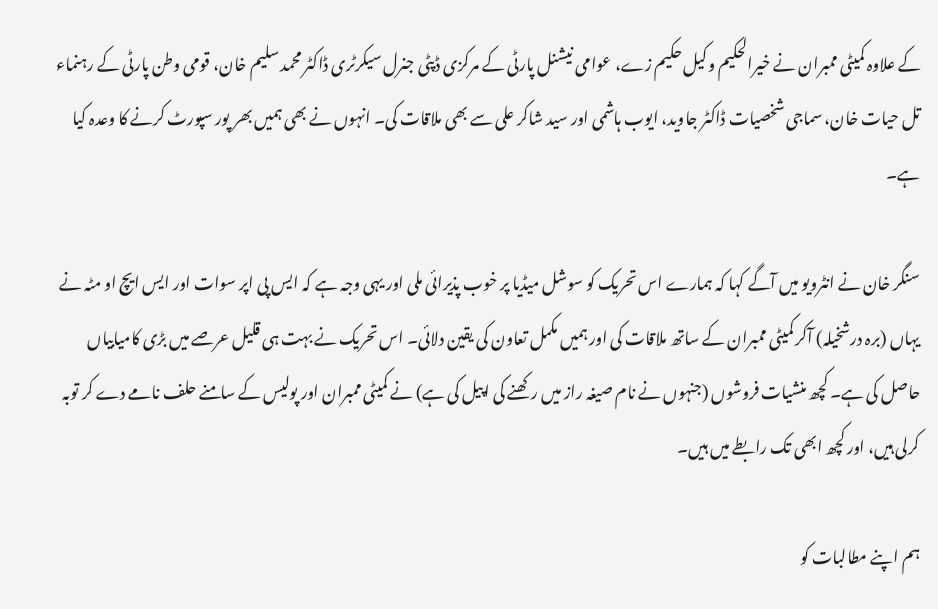کے علاوہ کمیٹی ممبران نے خیرالحکیم وکیل حکیم زے، عوامی نیشنل پارٹی کے مرکزی ڈپٹی جنرل سیکرٹری ڈاکٹر محمد سلیم خان، قومی وطن پارٹی کے رہنماء تل حیات خان، سماجی شخصیات ڈاکٹر جاوید، ایوب ہاشمی اور سید شاکر علی سے بھی ملاقات کی۔ انہوں نے بھی ہمیں بھر پور سپورٹ کرنے کا وعدہ کیا ہے۔

سنگر خان نے انٹرویو میں آگے کہا کہ ہمارے اس تحریک کو سوشل میڈیا پر خوب پذیرائی ملی اور یہی وجہ ہے کہ ایس پی اپر سوات اور ایس ایچ او مٹہ نے یہاں (برہ درشخیلہ) آکر کمیٹی ممبران کے ساتھ ملاقات کی اور ہمیں مکمل تعاون کی یقین دلائی۔ اس تحریک نے بہت ہی قلیل عرصے میں بڑی کامیابیاں حاصل کی ہے۔ کچھ منشیات فروشوں (جنہوں نے نام صیغہ راز میں رکھنے کی اپیل کی ہے) نے کمیٹی ممبران اور پولیس کے سامنے حلف نامے دے کر توبہ کرلی ہیں، اور کچھ ابھی تک رابطے میں ہیں۔

ہم اپنے مطالبات کو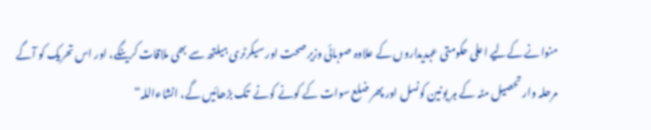منوانے کےلیے اعلی حکومتی عہدیداروں کے علاوہ صوبائی وزیر صحت اور سیکرٹری ہیلتھ سے بھی ملاقات کرینگے، اور اس تحریک کو آگے مرحلہ وار تحصیل مٹہ کے ہر یونین کونسل اور پھر ضلع سوات کے کونے کونے  تک بڑھائیں گے، انشاءاللہ“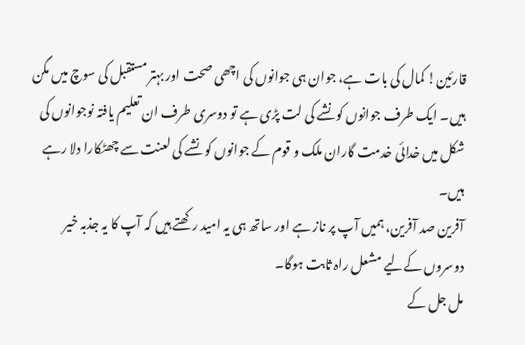قارئین! کمال کی بات ہے، جوان ہی جوانوں کی اچھی صحت اور بہتر مستقبل کی سوچ میں مگن ہیں۔ ایک طرف جوانوں کو نشے کی لت پڑی ہے تو دوسری طرف ان تعلیم یافتہ نوجوانوں کی شکل میں خدائی خدمت گاران ملک و قوم کے جوانوں کو نشے کی لعنت سے چھٹکارا دلا رہے ہیں۔
آفرین صد آفرین، ہمیں آپ پر ناز ہے اور ساتھ ہی یہ امید رکھتے ہیں کہ آپ کا یہ جذبہ خیر دوسروں کےلیے مشعل راہ ثابت ہوگا۔
مل جل کے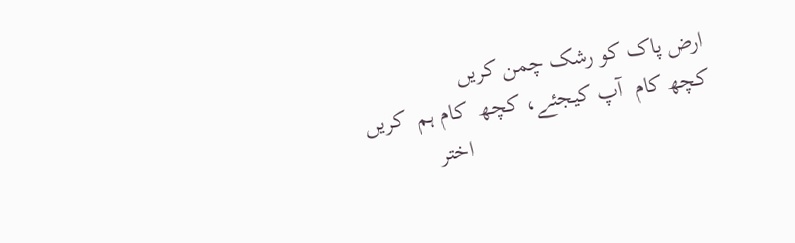ارض پاک کو رشک چمن کریں
کچھ کام  آپ کیجئے، کچھ  کام ہم  کریں
                                         اختر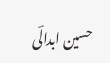حسین ابدالؔی